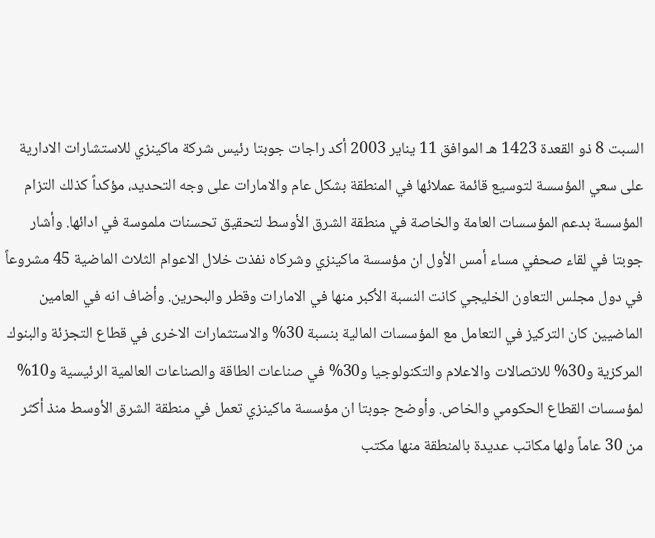السبت 8 ذو القعدة 1423 هـ الموافق 11 يناير 2003 أكد راجات جوبتا رئيس شركة ماكينزي للاستشارات الادارية على سعي المؤسسة لتوسيع قائمة عملائها في المنطقة بشكل عام والامارات على وجه التحديد، مؤكداً كذلك التزام المؤسسة بدعم المؤسسات العامة والخاصة في منطقة الشرق الأوسط لتحقيق تحسنات ملموسة في ادائها. وأشار جوبتا في لقاء صحفي مساء أمس الأول ان مؤسسة ماكينزي وشركاه نفذت خلال الاعوام الثلاث الماضية 45 مشروعاً في دول مجلس التعاون الخليجي كانت النسبة الأكبر منها في الامارات وقطر والبحرين. وأضاف انه في العامين الماضيين كان التركيز في التعامل مع المؤسسات المالية بنسبة 30% والاستثمارات الاخرى في قطاع التجزئة والبنوك المركزية و30% للاتصالات والاعلام والتكنولوجيا و30% في صناعات الطاقة والصناعات العالمية الرئيسية و10% لمؤسسات القطاع الحكومي والخاص. وأوضح جوبتا ان مؤسسة ماكينزي تعمل في منطقة الشرق الأوسط منذ أكثر من 30 عاماً ولها مكاتب عديدة بالمنطقة منها مكتب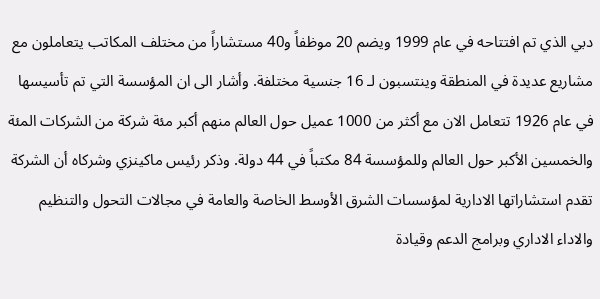دبي الذي تم افتتاحه في عام 1999 ويضم 20 موظفاً و40 مستشاراً من مختلف المكاتب يتعاملون مع مشاريع عديدة في المنطقة وينتسبون لـ 16 جنسية مختلفة. وأشار الى ان المؤسسة التي تم تأسيسها في عام 1926 تتعامل الان مع أكثر من 1000 عميل حول العالم منهم أكبر مئة شركة من الشركات المئة والخمسين الأكبر حول العالم وللمؤسسة 84 مكتباً في 44 دولة. وذكر رئيس ماكينزي وشركاه أن الشركة تقدم استشاراتها الادارية لمؤسسات الشرق الأوسط الخاصة والعامة في مجالات التحول والتنظيم والاداء الاداري وبرامج الدعم وقيادة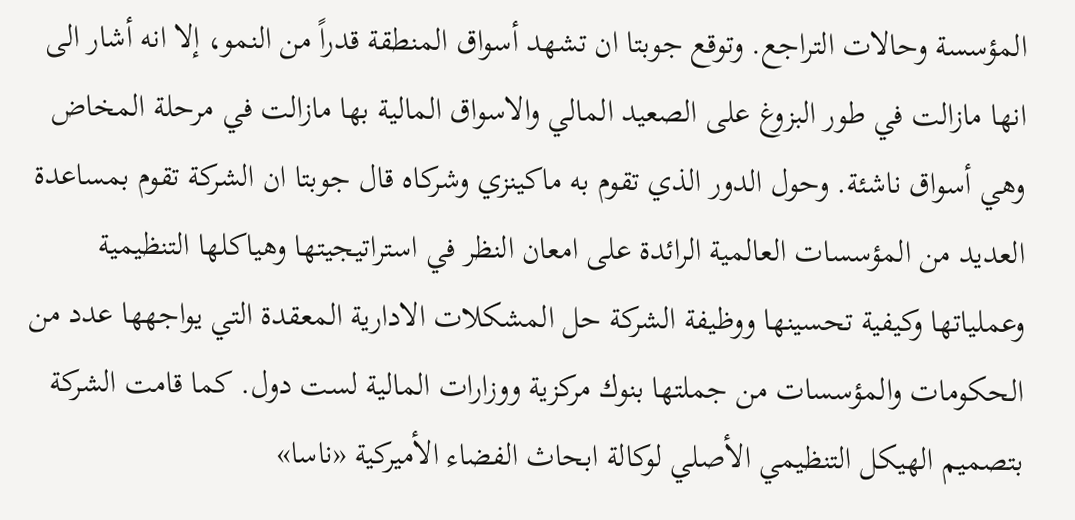المؤسسة وحالات التراجع. وتوقع جوبتا ان تشهد أسواق المنطقة قدراً من النمو، إلا انه أشار الى انها مازالت في طور البزوغ على الصعيد المالي والاسواق المالية بها مازالت في مرحلة المخاض وهي أسواق ناشئة. وحول الدور الذي تقوم به ماكينزي وشركاه قال جوبتا ان الشركة تقوم بمساعدة العديد من المؤسسات العالمية الرائدة على امعان النظر في استراتيجيتها وهياكلها التنظيمية وعملياتها وكيفية تحسينها ووظيفة الشركة حل المشكلات الادارية المعقدة التي يواجهها عدد من الحكومات والمؤسسات من جملتها بنوك مركزية ووزارات المالية لست دول. كما قامت الشركة بتصميم الهيكل التنظيمي الأصلي لوكالة ابحاث الفضاء الأميركية «ناسا»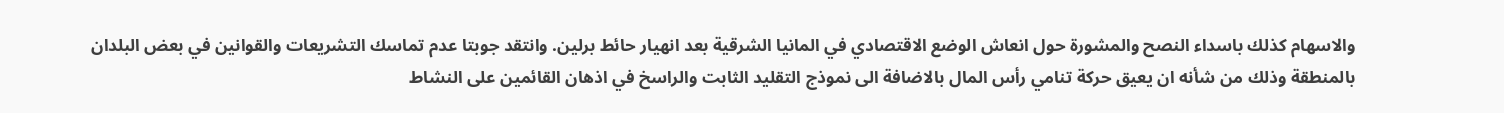والاسهام كذلك باسداء النصح والمشورة حول انعاش الوضع الاقتصادي في المانيا الشرقية بعد انهيار حائط برلين. وانتقد جوبتا عدم تماسك التشريعات والقوانين في بعض البلدان بالمنطقة وذلك من شأنه ان يعيق حركة تنامي رأس المال بالاضافة الى نموذج التقليد الثابت والراسخ في اذهان القائمين على النشاط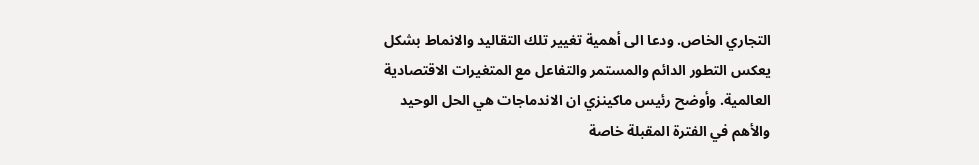التجاري الخاص. ودعا الى أهمية تغيير تلك التقاليد والانماط بشكل يعكس التطور الدائم والمستمر والتفاعل مع المتغيرات الاقتصادية العالمية. وأوضح رئيس ماكينزي ان الاندماجات هي الحل الوحيد والأهم في الفترة المقبلة خاصة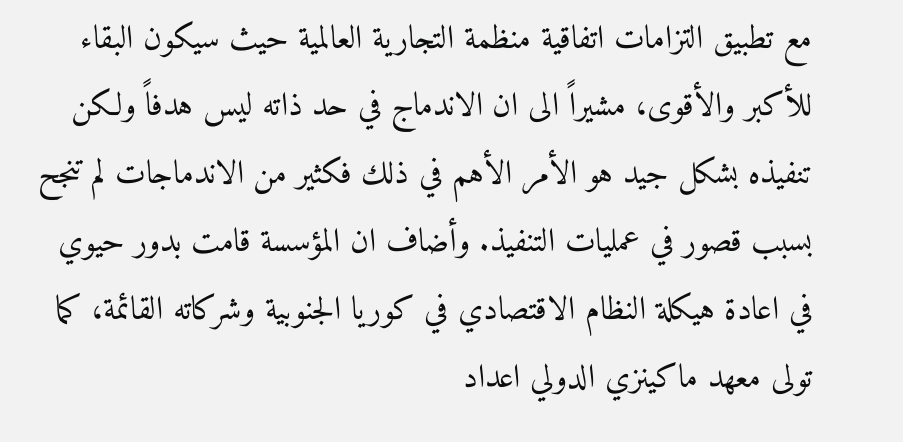مع تطبيق التزامات اتفاقية منظمة التجارية العالمية حيث سيكون البقاء للأكبر والأقوى، مشيراً الى ان الاندماج في حد ذاته ليس هدفاً ولكن تنفيذه بشكل جيد هو الأمر الأهم في ذلك فكثير من الاندماجات لم تنجح بسبب قصور في عمليات التنفيذ. وأضاف ان المؤسسة قامت بدور حيوي في اعادة هيكلة النظام الاقتصادي في كوريا الجنوبية وشركاته القائمة، كما تولى معهد ماكينزي الدولي اعداد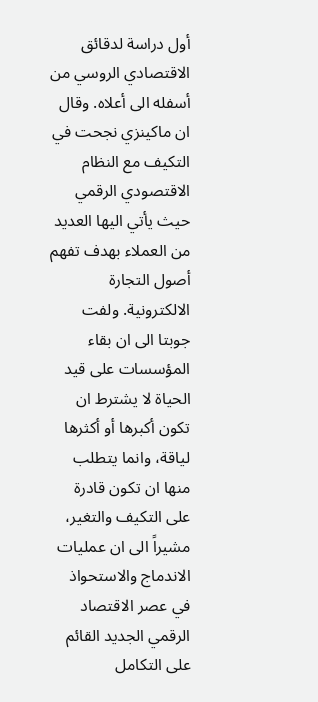أول دراسة لدقائق الاقتصادي الروسي من أسفله الى أعلاه. وقال ان ماكينزي نجحت في التكيف مع النظام الاقتصودي الرقمي حيث يأتي اليها العديد من العملاء بهدف تفهم أصول التجارة الالكترونية. ولفت جوبتا الى ان بقاء المؤسسات على قيد الحياة لا يشترط ان تكون أكبرها أو أكثرها لياقة، وانما يتطلب منها ان تكون قادرة على التكيف والتغير، مشيراً الى ان عمليات الاندماج والاستحواذ في عصر الاقتصاد الرقمي الجديد القائم على التكامل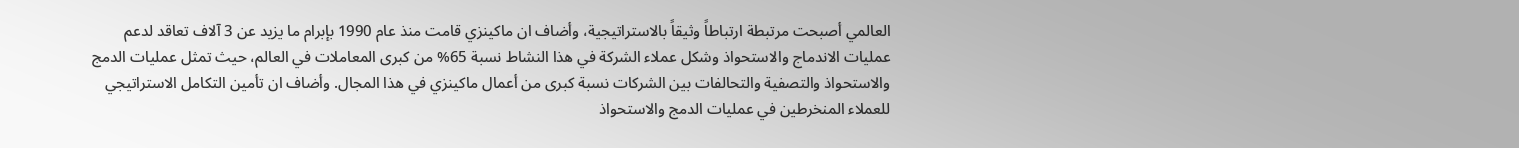العالمي أصبحت مرتبطة ارتباطاً وثيقاً بالاستراتيجية، وأضاف ان ماكينزي قامت منذ عام 1990 بإبرام ما يزيد عن 3 آلاف تعاقد لدعم عمليات الاندماج والاستحواذ وشكل عملاء الشركة في هذا النشاط نسبة 65% من كبرى المعاملات في العالم، حيث تمثل عمليات الدمج والاستحواذ والتصفية والتحالفات بين الشركات نسبة كبرى من أعمال ماكينزي في هذا المجال. وأضاف ان تأمين التكامل الاستراتيجي للعملاء المنخرطين في عمليات الدمج والاستحواذ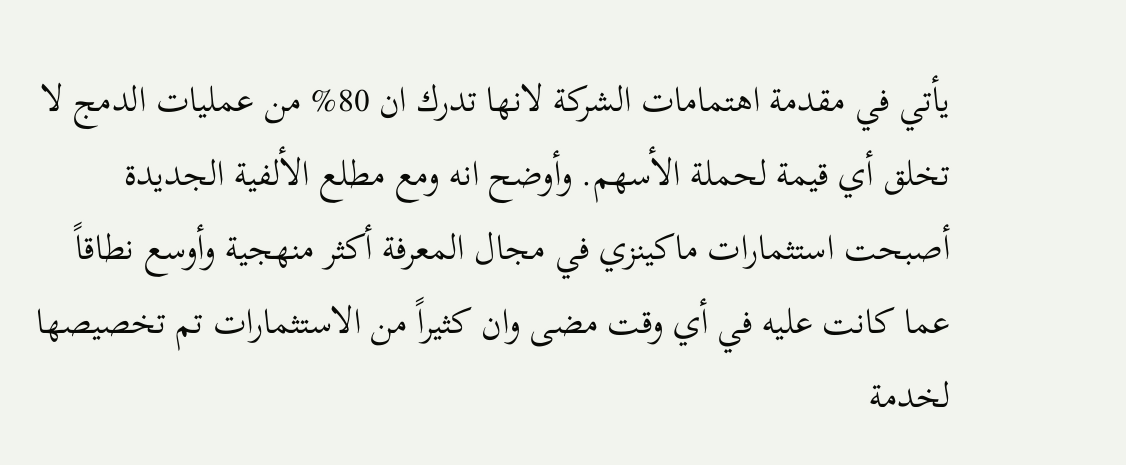يأتي في مقدمة اهتمامات الشركة لانها تدرك ان 80% من عمليات الدمج لا تخلق أي قيمة لحملة الأسهم. وأوضح انه ومع مطلع الألفية الجديدة أصبحت استثمارات ماكينزي في مجال المعرفة أكثر منهجية وأوسع نطاقاً عما كانت عليه في أي وقت مضى وان كثيراً من الاستثمارات تم تخصيصها لخدمة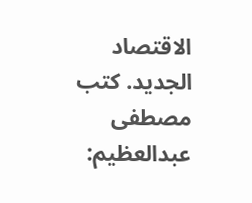الاقتصاد الجديد. كتب مصطفى عبدالعظيم: